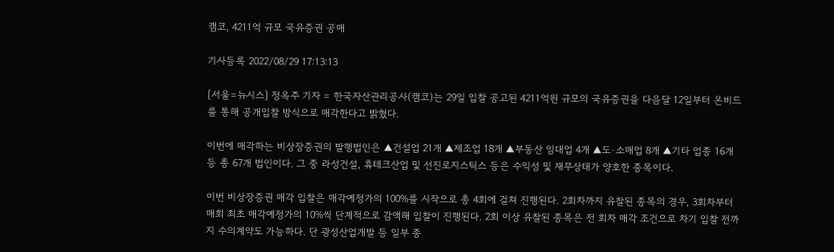캠코, 4211억 규모 국유증권 공매

기사등록 2022/08/29 17:13:13

[서울=뉴시스] 정옥주 기자 = 한국자산관리공사(캠코)는 29일 입찰 공고된 4211억원 규모의 국유증권을 다음달 12일부터 온비드를 통해 공개입찰 방식으로 매각한다고 밝혔다.

이번에 매각하는 비상장증권의 발행법인은 ▲건설업 21개 ▲제조업 18개 ▲부동산 임대업 4개 ▲도·소매업 8개 ▲기타 업종 16개 등 총 67개 법인이다. 그 중 라성건설, 휴테크산업 및 선진로지스틱스 등은 수익성 및 재무상태가 양호한 종목이다.

이번 비상장증권 매각 입찰은 매각예정가의 100%를 시작으로 총 4회에 걸쳐 진행된다. 2회차까지 유찰된 종목의 경우, 3회차부터 매회 최초 매각예정가의 10%씩 단계적으로 감액해 입찰이 진행된다. 2회 이상 유찰된 종목은 전 회차 매각 조건으로 차기 입찰 전까지 수의계약도 가능하다. 단 광성산업개발 등 일부 종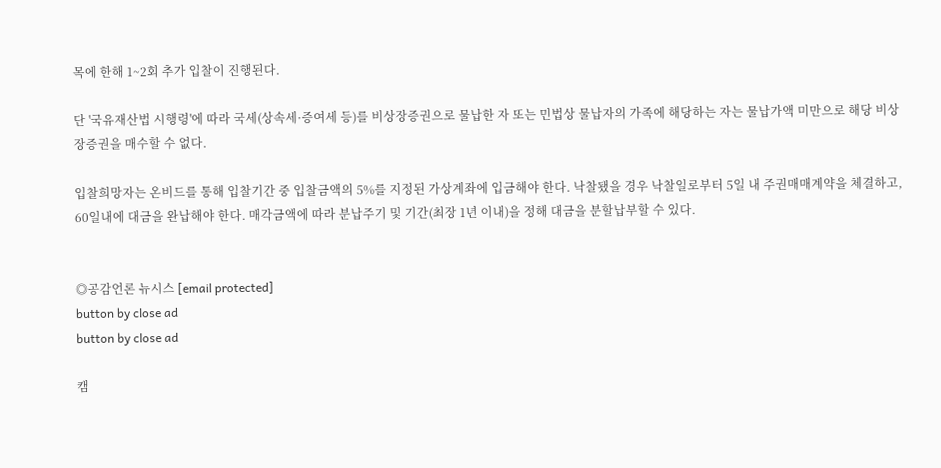목에 한해 1~2회 추가 입찰이 진행된다.

단 '국유재산법 시행령'에 따라 국세(상속세·증여세 등)를 비상장증권으로 물납한 자 또는 민법상 물납자의 가족에 해당하는 자는 물납가액 미만으로 해당 비상장증권을 매수할 수 없다.

입찰희망자는 온비드를 통해 입찰기간 중 입찰금액의 5%를 지정된 가상계좌에 입금해야 한다. 낙찰됐을 경우 낙찰일로부터 5일 내 주권매매계약을 체결하고, 60일내에 대금을 완납해야 한다. 매각금액에 따라 분납주기 및 기간(최장 1년 이내)을 정해 대금을 분할납부할 수 있다.


◎공감언론 뉴시스 [email protected]
button by close ad
button by close ad

캠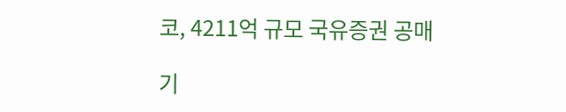코, 4211억 규모 국유증권 공매

기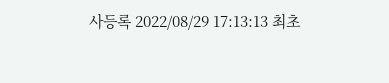사등록 2022/08/29 17:13:13 최초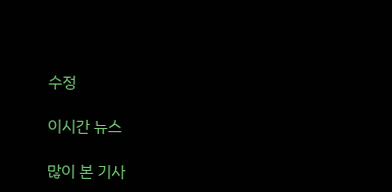수정

이시간 뉴스

많이 본 기사